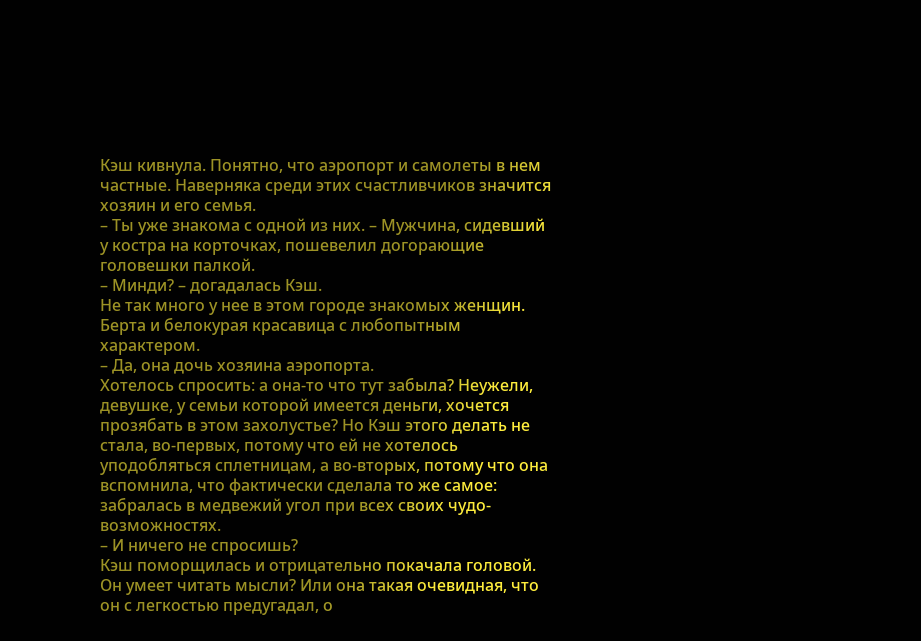Кэш кивнула. Понятно, что аэропорт и самолеты в нем частные. Наверняка среди этих счастливчиков значится хозяин и его семья.
– Ты уже знакома с одной из них. – Мужчина, сидевший у костра на корточках, пошевелил догорающие головешки палкой.
– Минди? – догадалась Кэш.
Не так много у нее в этом городе знакомых женщин. Берта и белокурая красавица с любопытным характером.
– Да, она дочь хозяина аэропорта.
Хотелось спросить: а она-то что тут забыла? Неужели, девушке, у семьи которой имеется деньги, хочется прозябать в этом захолустье? Но Кэш этого делать не стала, во-первых, потому что ей не хотелось уподобляться сплетницам, а во-вторых, потому что она вспомнила, что фактически сделала то же самое: забралась в медвежий угол при всех своих чудо-возможностях.
– И ничего не спросишь?
Кэш поморщилась и отрицательно покачала головой. Он умеет читать мысли? Или она такая очевидная, что он с легкостью предугадал, о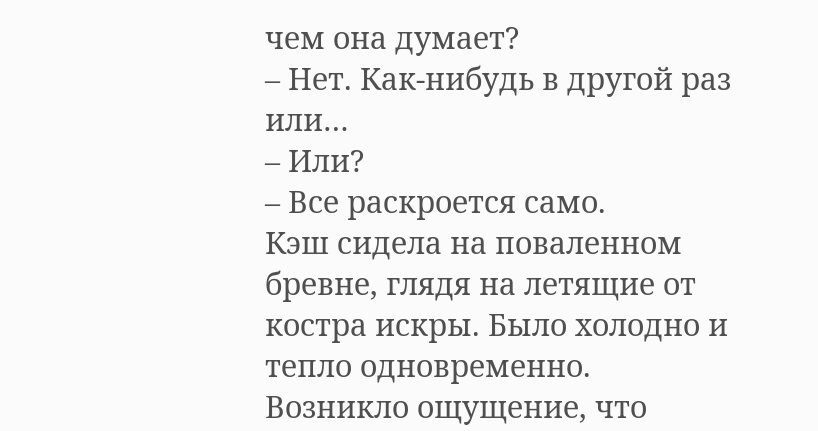чем она думает?
– Нет. Как-нибудь в другой раз или…
– Или?
– Все раскроется само.
Кэш сидела на поваленном бревне, глядя на летящие от костра искры. Было холодно и тепло одновременно.
Возникло ощущение, что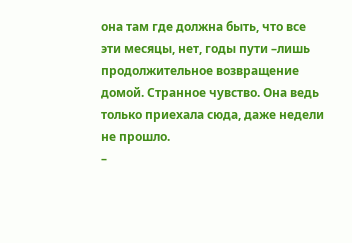она там где должна быть, что все эти месяцы, нет, годы пути –лишь продолжительное возвращение домой. Странное чувство. Она ведь только приехала сюда, даже недели не прошло.
–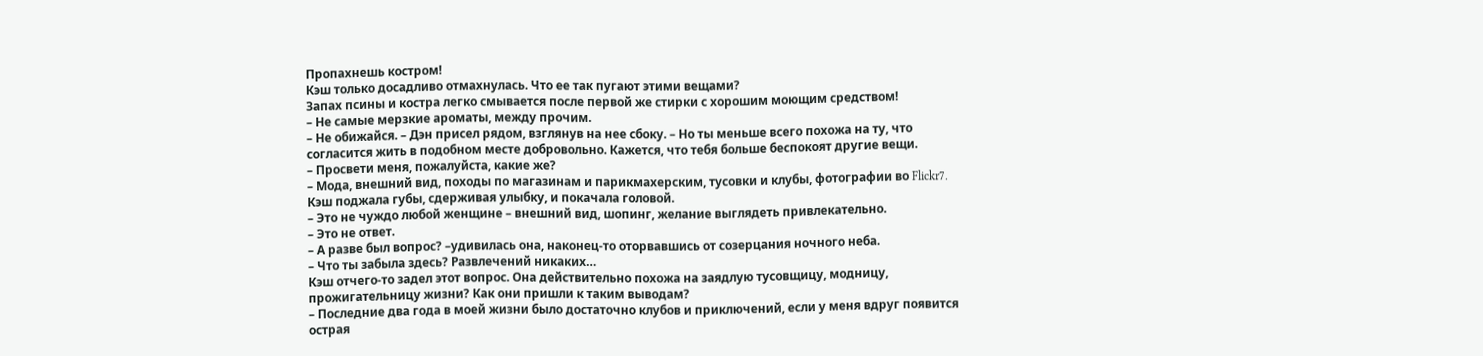Пропахнешь костром!
Кэш только досадливо отмахнулась. Что ее так пугают этими вещами?
Запах псины и костра легко смывается после первой же стирки с хорошим моющим средством!
– Не самые мерзкие ароматы, между прочим.
– Не обижайся. – Дэн присел рядом, взглянув на нее сбоку. – Но ты меньше всего похожа на ту, что согласится жить в подобном месте добровольно. Кажется, что тебя больше беспокоят другие вещи.
– Просвети меня, пожалуйста, какие же?
– Мода, внешний вид, походы по магазинам и парикмахерским, тусовки и клубы, фотографии во Flickr7.
Кэш поджала губы, сдерживая улыбку, и покачала головой.
– Это не чуждо любой женщине – внешний вид, шопинг, желание выглядеть привлекательно.
– Это не ответ.
– А разве был вопрос? –удивилась она, наконец-то оторвавшись от созерцания ночного неба.
– Что ты забыла здесь? Развлечений никаких…
Кэш отчего-то задел этот вопрос. Она действительно похожа на заядлую тусовщицу, модницу, прожигательницу жизни? Как они пришли к таким выводам?
– Последние два года в моей жизни было достаточно клубов и приключений, если у меня вдруг появится острая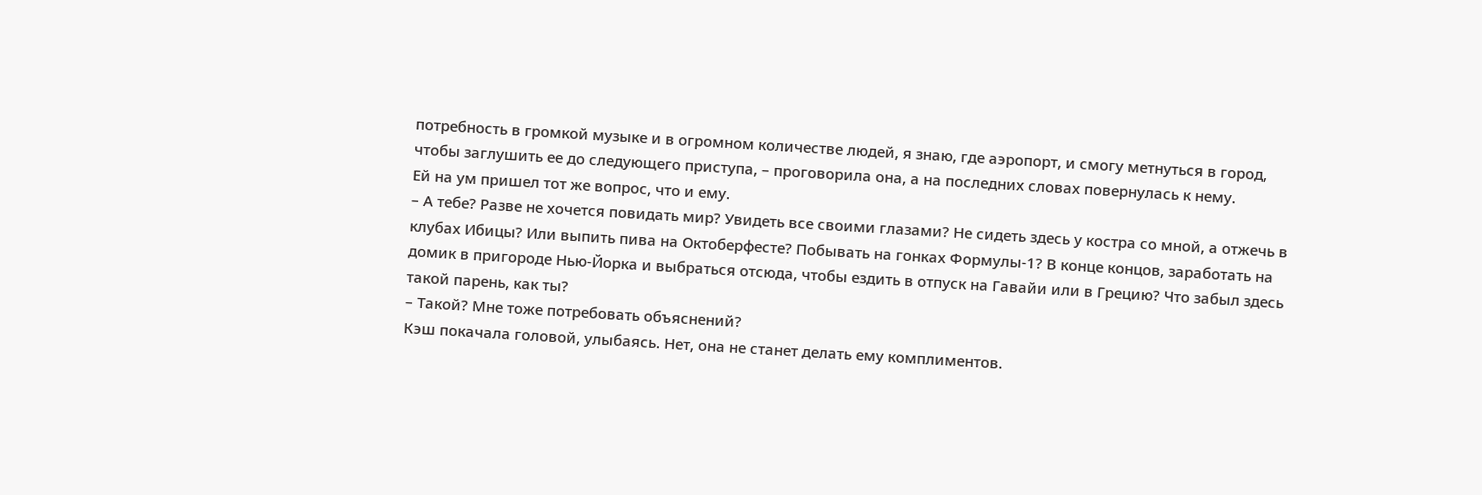потребность в громкой музыке и в огромном количестве людей, я знаю, где аэропорт, и смогу метнуться в город, чтобы заглушить ее до следующего приступа, – проговорила она, а на последних словах повернулась к нему.
Ей на ум пришел тот же вопрос, что и ему.
– А тебе? Разве не хочется повидать мир? Увидеть все своими глазами? Не сидеть здесь у костра со мной, а отжечь в клубах Ибицы? Или выпить пива на Октоберфесте? Побывать на гонках Формулы-1? В конце концов, заработать на домик в пригороде Нью-Йорка и выбраться отсюда, чтобы ездить в отпуск на Гавайи или в Грецию? Что забыл здесь такой парень, как ты?
– Такой? Мне тоже потребовать объяснений?
Кэш покачала головой, улыбаясь. Нет, она не станет делать ему комплиментов.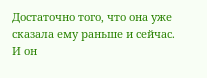Достаточно того, что она уже сказала ему раньше и сейчас. И он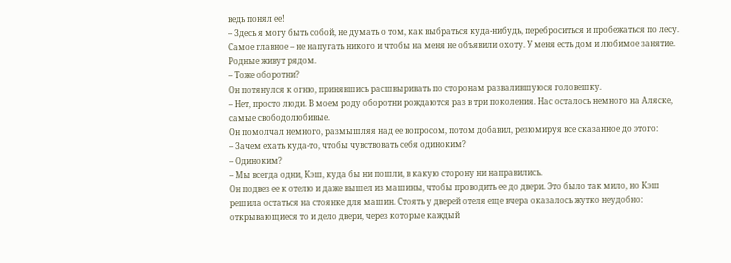ведь понял ее!
– Здесь я могу быть собой, не думать о том, как выбраться куда-нибудь, переброситься и пробежаться по лесу. Самое главное – не напугать никого и чтобы на меня не объявили охоту. У меня есть дом и любимое занятие. Родные живут рядом.
– Тоже оборотни?
Он потянулся к огню, принявшись расшвыривать по сторонам развалившуюся головешку.
– Нет, просто люди. В моем роду оборотни рождаются раз в три поколения. Нас осталось немного на Аляске, самые свободолюбивые.
Он помолчал немного, размышляя над ее вопросом, потом добавил, резюмируя все сказанное до этого:
– Зачем ехать куда-то, чтобы чувствовать себя одиноким?
– Одиноким?
– Мы всегда одни, Кэш, куда бы ни пошли, в какую сторону ни направились.
Он подвез ее к отелю и даже вышел из машины, чтобы проводить ее до двери. Это было так мило, но Кэш решила остаться на стоянке для машин. Стоять у дверей отеля еще вчера оказалось жутко неудобно: открывающиеся то и дело двери, через которые каждый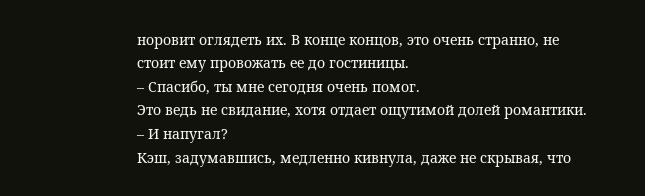норовит оглядеть их. В конце концов, это очень странно, не стоит ему провожать ее до гостиницы.
– Спасибо, ты мне сегодня очень помог.
Это ведь не свидание, хотя отдает ощутимой долей романтики.
– И напугал?
Кэш, задумавшись, медленно кивнула, даже не скрывая, что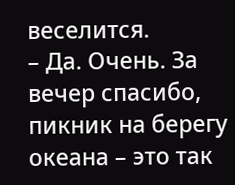веселится.
– Да. Очень. За вечер спасибо, пикник на берегу океана – это так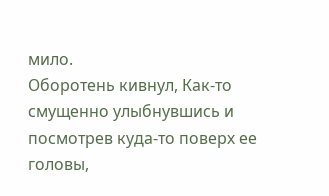мило.
Оборотень кивнул, Как-то смущенно улыбнувшись и посмотрев куда-то поверх ее головы,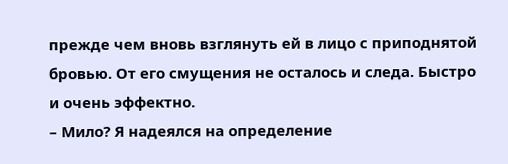прежде чем вновь взглянуть ей в лицо с приподнятой бровью. От его смущения не осталось и следа. Быстро и очень эффектно.
– Мило? Я надеялся на определение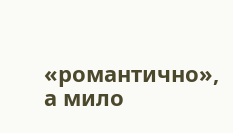«романтично», а мило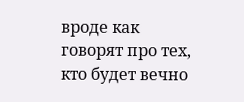вроде как говорят про тех, кто будет вечно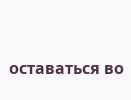оставаться во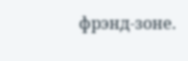фрэнд-зоне.